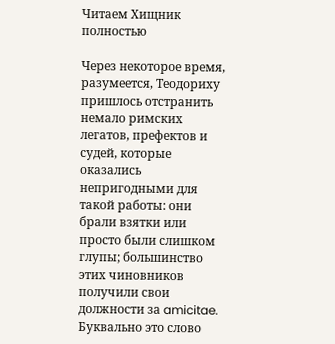Читаем Хищник полностью

Через некоторое время, разумеется, Теодориху пришлось отстранить немало римских легатов, префектов и судей, которые оказались непригодными для такой работы: они брали взятки или просто были слишком глупы; большинство этих чиновников получили свои должности за amicitae. Буквально это слово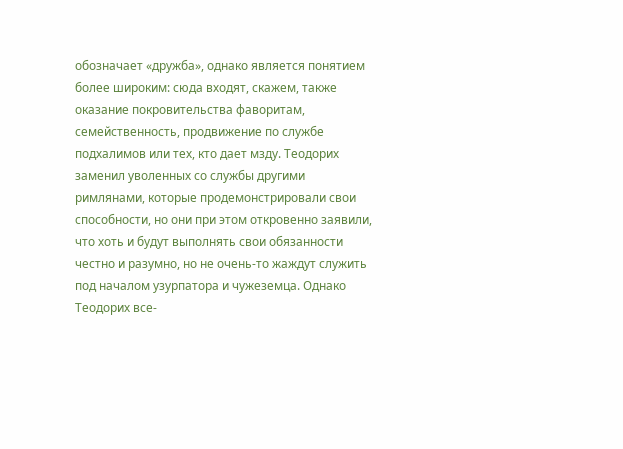обозначает «дружба», однако является понятием более широким: сюда входят, скажем, также оказание покровительства фаворитам, семейственность, продвижение по службе подхалимов или тех, кто дает мзду. Теодорих заменил уволенных со службы другими римлянами, которые продемонстрировали свои способности, но они при этом откровенно заявили, что хоть и будут выполнять свои обязанности честно и разумно, но не очень-то жаждут служить под началом узурпатора и чужеземца. Однако Теодорих все-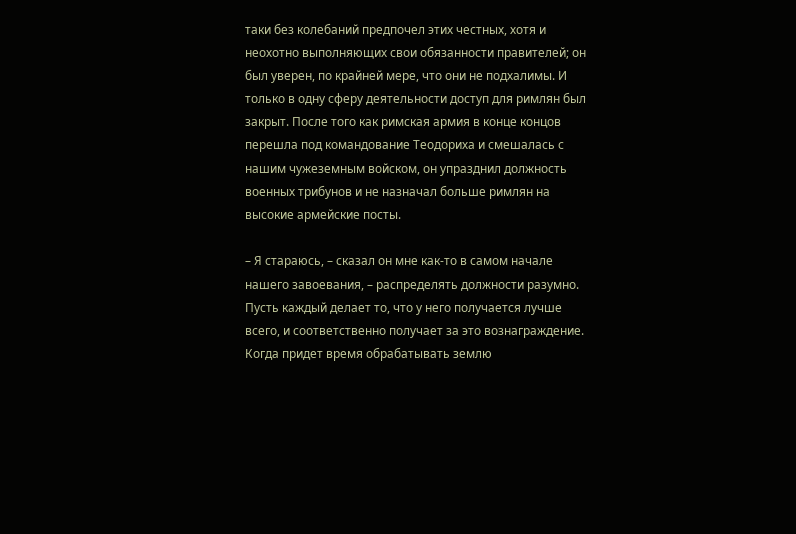таки без колебаний предпочел этих честных, хотя и неохотно выполняющих свои обязанности правителей; он был уверен, по крайней мере, что они не подхалимы. И только в одну сферу деятельности доступ для римлян был закрыт. После того как римская армия в конце концов перешла под командование Теодориха и смешалась с нашим чужеземным войском, он упразднил должность военных трибунов и не назначал больше римлян на высокие армейские посты.

– Я стараюсь, – сказал он мне как-то в самом начале нашего завоевания, – распределять должности разумно. Пусть каждый делает то, что у него получается лучше всего, и соответственно получает за это вознаграждение. Когда придет время обрабатывать землю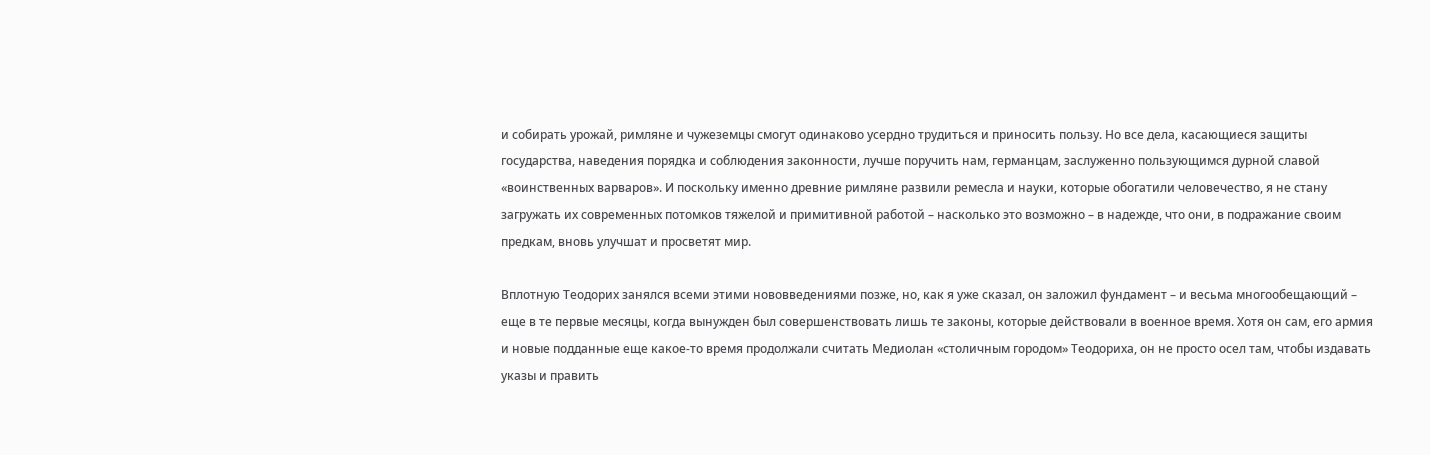и собирать урожай, римляне и чужеземцы смогут одинаково усердно трудиться и приносить пользу. Но все дела, касающиеся защиты государства, наведения порядка и соблюдения законности, лучше поручить нам, германцам, заслуженно пользующимся дурной славой «воинственных варваров». И поскольку именно древние римляне развили ремесла и науки, которые обогатили человечество, я не стану загружать их современных потомков тяжелой и примитивной работой – насколько это возможно – в надежде, что они, в подражание своим предкам, вновь улучшат и просветят мир.

Вплотную Теодорих занялся всеми этими нововведениями позже, но, как я уже сказал, он заложил фундамент – и весьма многообещающий – еще в те первые месяцы, когда вынужден был совершенствовать лишь те законы, которые действовали в военное время. Хотя он сам, его армия и новые подданные еще какое-то время продолжали считать Медиолан «столичным городом» Теодориха, он не просто осел там, чтобы издавать указы и править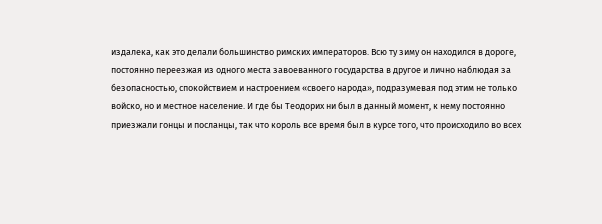издалека, как это делали большинство римских императоров. Всю ту зиму он находился в дороге, постоянно переезжая из одного места завоеванного государства в другое и лично наблюдая за безопасностью, спокойствием и настроением «своего народа», подразумевая под этим не только войско, но и местное население. И где бы Теодорих ни был в данный момент, к нему постоянно приезжали гонцы и посланцы, так что король все время был в курсе того, что происходило во всех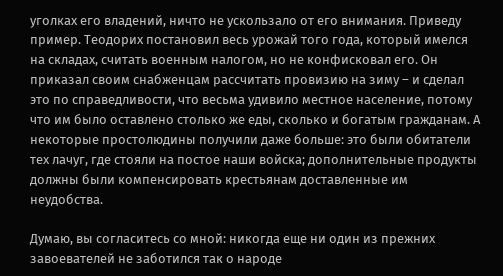уголках его владений, ничто не ускользало от его внимания. Приведу пример. Теодорих постановил весь урожай того года, который имелся на складах, считать военным налогом, но не конфисковал его. Он приказал своим снабженцам рассчитать провизию на зиму – и сделал это по справедливости, что весьма удивило местное население, потому что им было оставлено столько же еды, сколько и богатым гражданам. А некоторые простолюдины получили даже больше: это были обитатели тех лачуг, где стояли на постое наши войска; дополнительные продукты должны были компенсировать крестьянам доставленные им неудобства.

Думаю, вы согласитесь со мной: никогда еще ни один из прежних завоевателей не заботился так о народе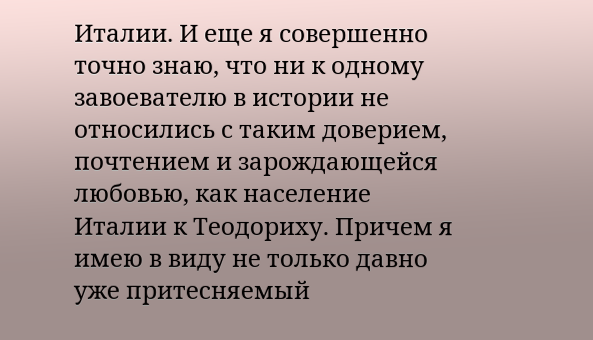Италии. И еще я совершенно точно знаю, что ни к одному завоевателю в истории не относились с таким доверием, почтением и зарождающейся любовью, как население Италии к Теодориху. Причем я имею в виду не только давно уже притесняемый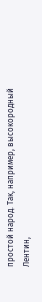простой народ. Так, например, высокородный Лентин,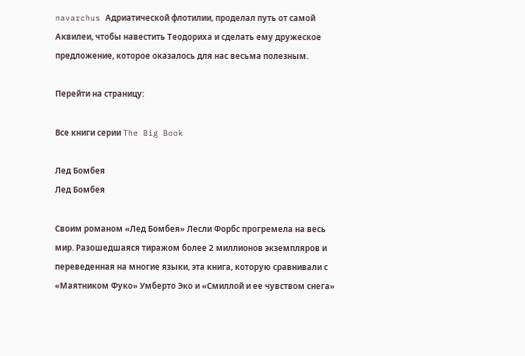navarchus Адриатической флотилии, проделал путь от самой Аквилеи, чтобы навестить Теодориха и сделать ему дружеское предложение, которое оказалось для нас весьма полезным.

Перейти на страницу:

Все книги серии The Big Book

Лед Бомбея
Лед Бомбея

Своим романом «Лед Бомбея» Лесли Форбс прогремела на весь мир. Разошедшаяся тиражом более 2 миллионов экземпляров и переведенная на многие языки, эта книга, которую сравнивали с «Маятником Фуко» Умберто Эко и «Смиллой и ее чувством снега»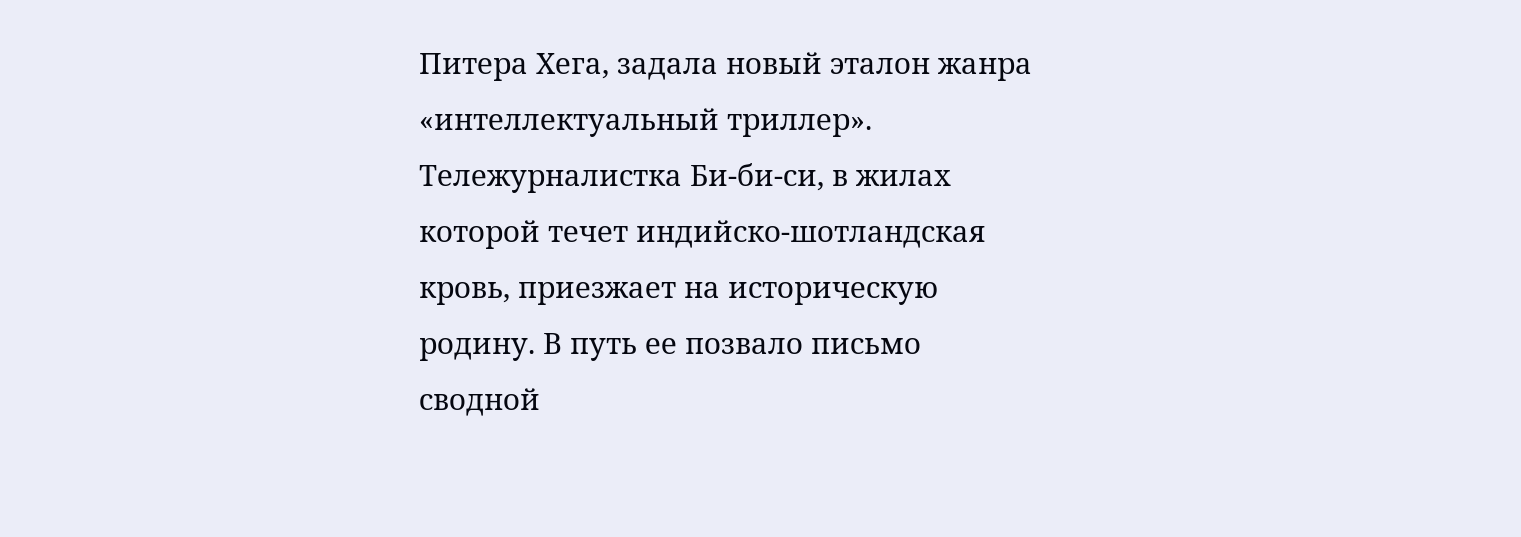Питера Хега, задала новый эталон жанра «интеллектуальный триллер». Тележурналистка Би-би-си, в жилах которой течет индийско-шотландская кровь, приезжает на историческую родину. В путь ее позвало письмо сводной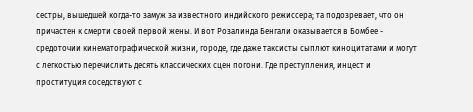сестры, вышедшей когда-то замуж за известного индийского режиссера; та подозревает, что он причастен к смерти своей первой жены. И вот Розалинда Бенгали оказывается в Бомбее - средоточии кинематографической жизни, городе, где даже таксисты сыплют киноцитатами и могут с легкостью перечислить десять классических сцен погони. Где преступления, инцест и проституция соседствуют с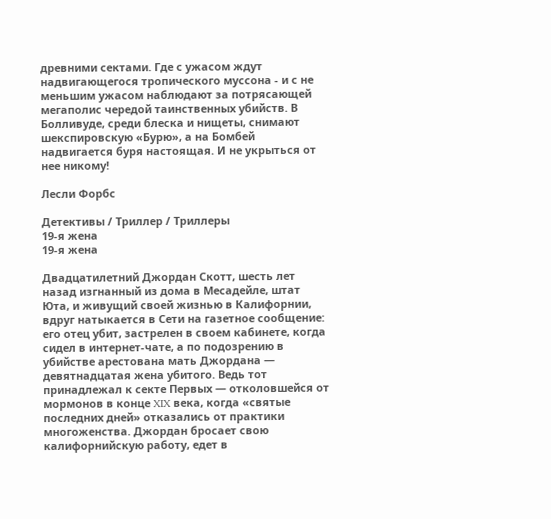древними сектами. Где с ужасом ждут надвигающегося тропического муссона - и с не меньшим ужасом наблюдают за потрясающей мегаполис чередой таинственных убийств. В Болливуде, среди блеска и нищеты, снимают шекспировскую «Бурю», а на Бомбей надвигается буря настоящая. И не укрыться от нее никому!

Лесли Форбс

Детективы / Триллер / Триллеры
19-я жена
19-я жена

Двадцатилетний Джордан Скотт, шесть лет назад изгнанный из дома в Месадейле, штат Юта, и живущий своей жизнью в Калифорнии, вдруг натыкается в Сети на газетное сообщение: его отец убит, застрелен в своем кабинете, когда сидел в интернет-чате, а по подозрению в убийстве арестована мать Джордана — девятнадцатая жена убитого. Ведь тот принадлежал к секте Первых — отколовшейся от мормонов в конце XIX века, когда «святые последних дней» отказались от практики многоженства. Джордан бросает свою калифорнийскую работу, едет в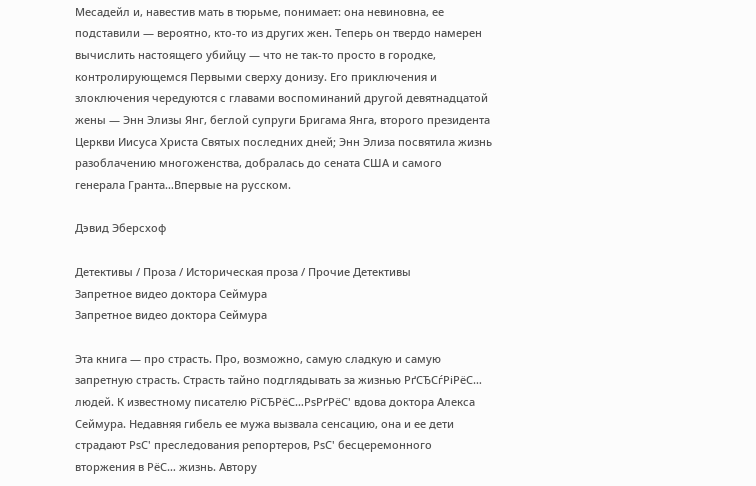Месадейл и, навестив мать в тюрьме, понимает: она невиновна, ее подставили — вероятно, кто-то из других жен. Теперь он твердо намерен вычислить настоящего убийцу — что не так-то просто в городке, контролирующемся Первыми сверху донизу. Его приключения и злоключения чередуются с главами воспоминаний другой девятнадцатой жены — Энн Элизы Янг, беглой супруги Бригама Янга, второго президента Церкви Иисуса Христа Святых последних дней; Энн Элиза посвятила жизнь разоблачению многоженства, добралась до сената США и самого генерала Гранта…Впервые на русском.

Дэвид Эберсхоф

Детективы / Проза / Историческая проза / Прочие Детективы
Запретное видео доктора Сеймура
Запретное видео доктора Сеймура

Эта книга — про страсть. Про, возможно, самую сладкую и самую запретную страсть. Страсть тайно подглядывать за жизнью РґСЂСѓРіРёС… людей. К известному писателю РїСЂРёС…РѕРґРёС' вдова доктора Алекса Сеймура. Недавняя гибель ее мужа вызвала сенсацию, она и ее дети страдают РѕС' преследования репортеров, РѕС' бесцеремонного вторжения в РёС… жизнь. Автору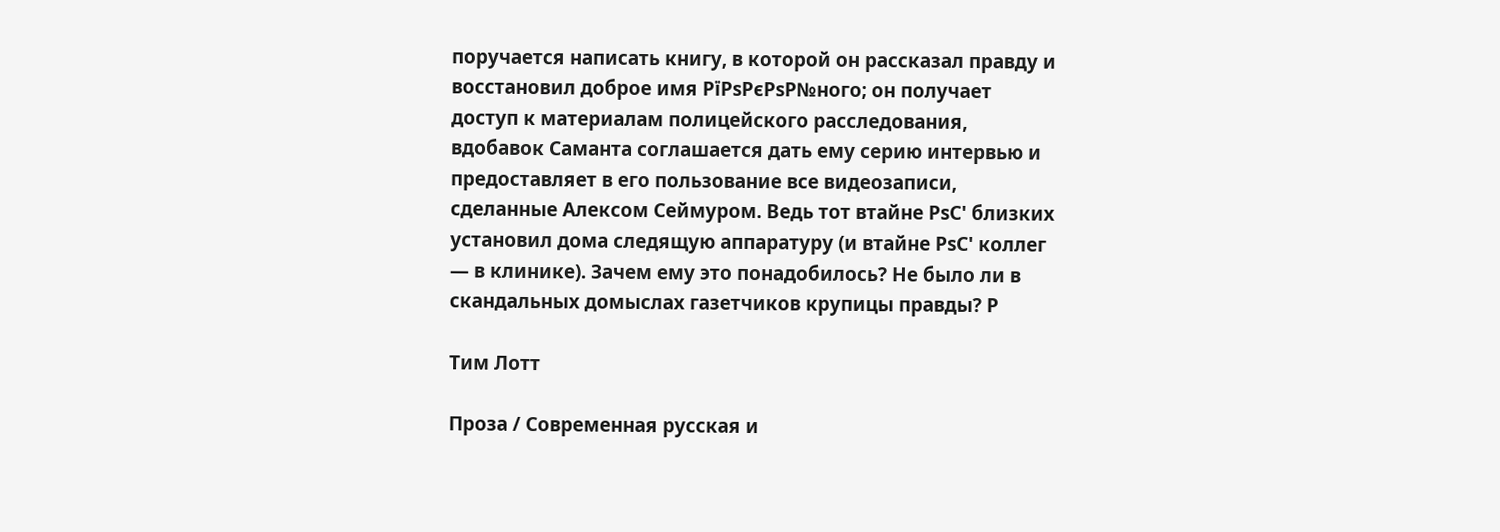поручается написать книгу, в которой он рассказал правду и восстановил доброе имя РїРѕРєРѕР№ного; он получает доступ к материалам полицейского расследования, вдобавок Саманта соглашается дать ему серию интервью и предоставляет в его пользование все видеозаписи, сделанные Алексом Сеймуром. Ведь тот втайне РѕС' близких установил дома следящую аппаратуру (и втайне РѕС' коллег — в клинике). Зачем ему это понадобилось? Не было ли в скандальных домыслах газетчиков крупицы правды? Р

Тим Лотт

Проза / Современная русская и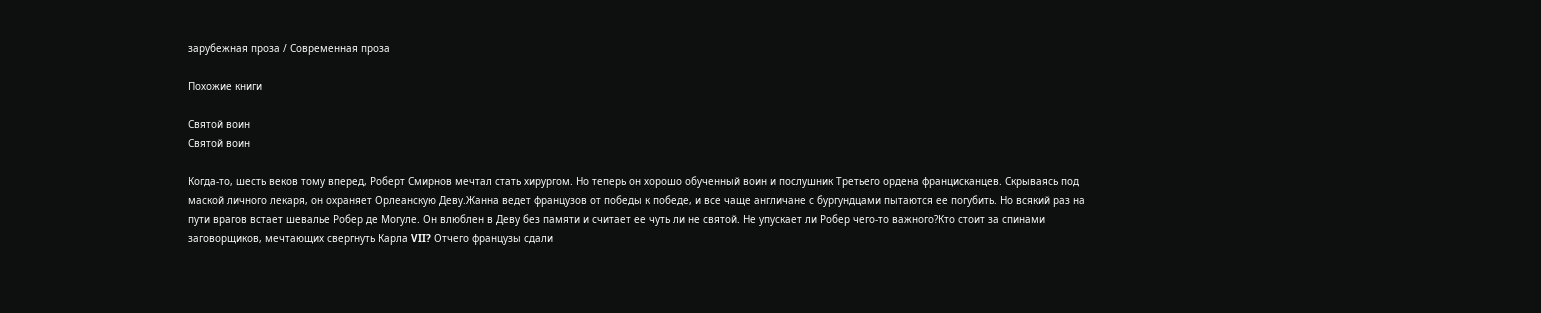зарубежная проза / Современная проза

Похожие книги

Святой воин
Святой воин

Когда-то, шесть веков тому вперед, Роберт Смирнов мечтал стать хирургом. Но теперь он хорошо обученный воин и послушник Третьего ордена францисканцев. Скрываясь под маской личного лекаря, он охраняет Орлеанскую Деву.Жанна ведет французов от победы к победе, и все чаще англичане с бургундцами пытаются ее погубить. Но всякий раз на пути врагов встает шевалье Робер де Могуле. Он влюблен в Деву без памяти и считает ее чуть ли не святой. Не упускает ли Робер чего-то важного?Кто стоит за спинами заговорщиков, мечтающих свергнуть Карла VII? Отчего французы сдали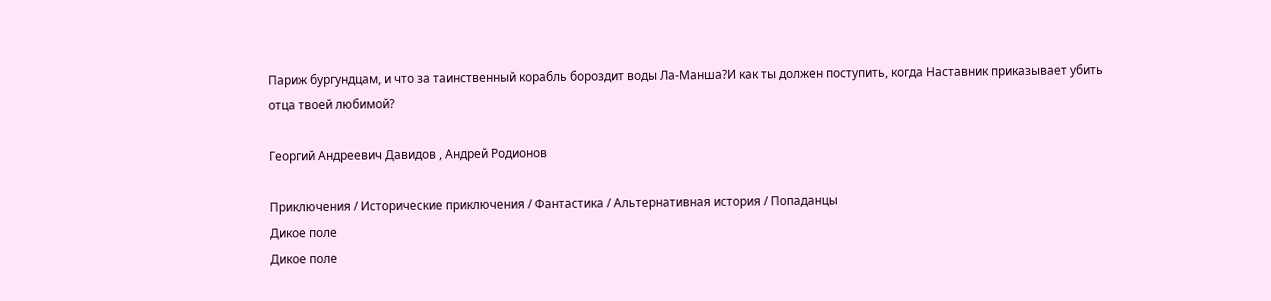Париж бургундцам, и что за таинственный корабль бороздит воды Ла-Манша?И как ты должен поступить, когда Наставник приказывает убить отца твоей любимой?

Георгий Андреевич Давидов , Андрей Родионов

Приключения / Исторические приключения / Фантастика / Альтернативная история / Попаданцы
Дикое поле
Дикое поле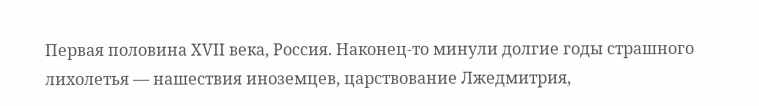Первая половина XVII века, Россия. Наконец-то минули долгие годы страшного лихолетья — нашествия иноземцев, царствование Лжедмитрия,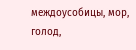междоусобицы, мор, голод,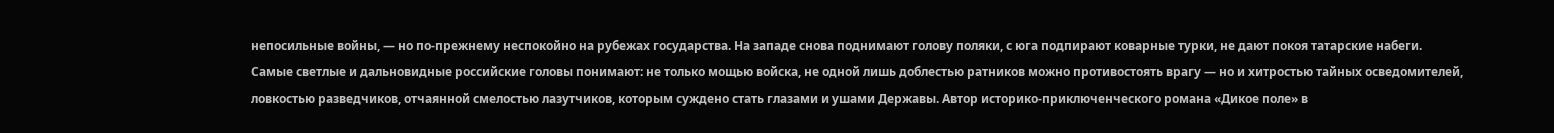непосильные войны, — но по-прежнему неспокойно на рубежах государства. На западе снова поднимают голову поляки, с юга подпирают коварные турки, не дают покоя татарские набеги. Самые светлые и дальновидные российские головы понимают: не только мощью войска, не одной лишь доблестью ратников можно противостоять врагу — но и хитростью тайных осведомителей, ловкостью разведчиков, отчаянной смелостью лазутчиков, которым суждено стать глазами и ушами Державы. Автор историко-приключенческого романа «Дикое поле» в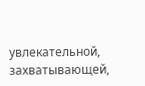увлекательной, захватывающей,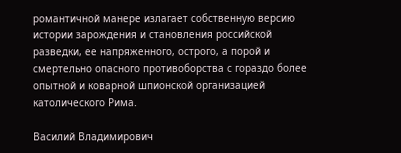романтичной манере излагает собственную версию истории зарождения и становления российской разведки, ее напряженного, острого, а порой и смертельно опасного противоборства с гораздо более опытной и коварной шпионской организацией католического Рима.

Василий Владимирович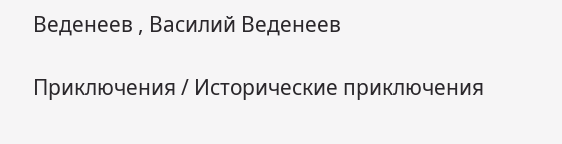Веденеев , Василий Веденеев

Приключения / Исторические приключения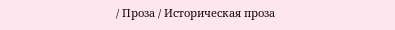/ Проза / Историческая проза